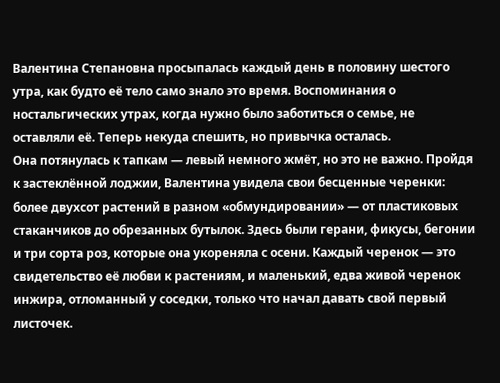Валентина Степановна просыпалась каждый день в половину шестого утра, как будто её тело само знало это время. Воспоминания о ностальгических утрах, когда нужно было заботиться о семье, не оставляли её. Теперь некуда спешить, но привычка осталась.
Она потянулась к тапкам — левый немного жмёт, но это не важно. Пройдя к застеклённой лоджии, Валентина увидела свои бесценные черенки: более двухсот растений в разном «обмундировании» — от пластиковых стаканчиков до обрезанных бутылок. Здесь были герани, фикусы, бегонии и три сорта роз, которые она укореняла с осени. Каждый черенок — это свидетельство её любви к растениям, и маленький, едва живой черенок инжира, отломанный у соседки, только что начал давать свой первый листочек.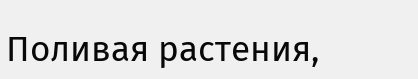Поливая растения,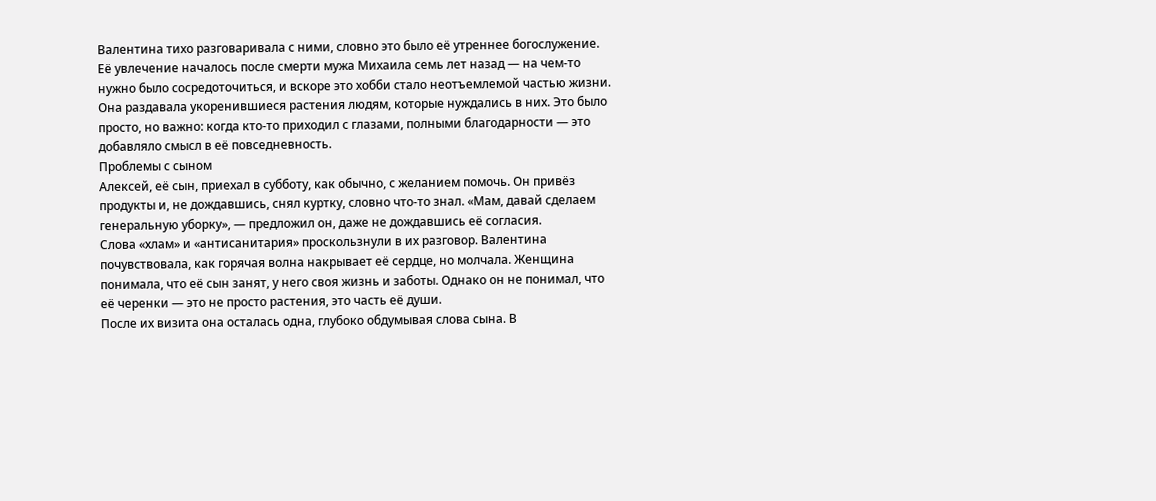Валентина тихо разговаривала с ними, словно это было её утреннее богослужение. Её увлечение началось после смерти мужа Михаила семь лет назад — на чем-то нужно было сосредоточиться, и вскоре это хобби стало неотъемлемой частью жизни. Она раздавала укоренившиеся растения людям, которые нуждались в них. Это было просто, но важно: когда кто-то приходил с глазами, полными благодарности — это добавляло смысл в её повседневность.
Проблемы с сыном
Алексей, её сын, приехал в субботу, как обычно, с желанием помочь. Он привёз продукты и, не дождавшись, снял куртку, словно что-то знал. «Мам, давай сделаем генеральную уборку», — предложил он, даже не дождавшись её согласия.
Слова «хлам» и «антисанитария» проскользнули в их разговор. Валентина почувствовала, как горячая волна накрывает её сердце, но молчала. Женщина понимала, что её сын занят, у него своя жизнь и заботы. Однако он не понимал, что её черенки — это не просто растения, это часть её души.
После их визита она осталась одна, глубоко обдумывая слова сына. В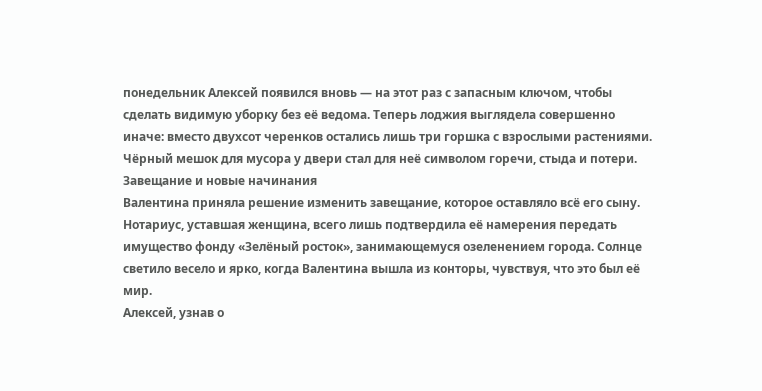понедельник Алексей появился вновь — на этот раз с запасным ключом, чтобы сделать видимую уборку без её ведома. Теперь лоджия выглядела совершенно иначе: вместо двухсот черенков остались лишь три горшка с взрослыми растениями. Чёрный мешок для мусора у двери стал для неё символом горечи, стыда и потери.
Завещание и новые начинания
Валентина приняла решение изменить завещание, которое оставляло всё его сыну. Нотариус, уставшая женщина, всего лишь подтвердила её намерения передать имущество фонду «Зелёный росток», занимающемуся озеленением города. Солнце светило весело и ярко, когда Валентина вышла из конторы, чувствуя, что это был её мир.
Алексей, узнав о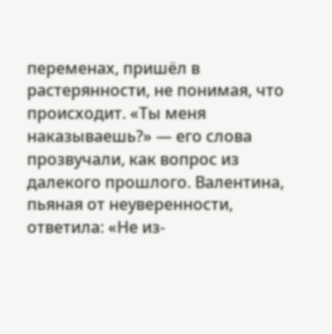переменах, пришёл в растерянности, не понимая, что происходит. «Ты меня наказываешь?» — его слова прозвучали, как вопрос из далекого прошлого. Валентина, пьяная от неуверенности, ответила: «Не из-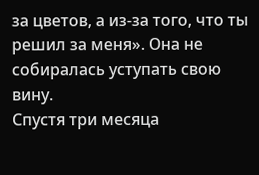за цветов, а из-за того, что ты решил за меня». Она не собиралась уступать свою вину.
Спустя три месяца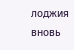лоджия вновь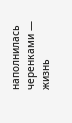наполнилась черенками — жизнь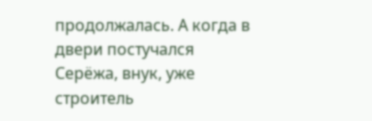продолжалась. А когда в двери постучался Серёжа, внук, уже строитель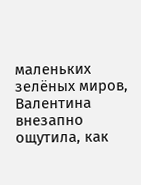маленьких зелёных миров, Валентина внезапно ощутила, как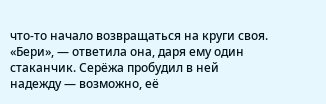что-то начало возвращаться на круги своя. «Бери», — ответила она, даря ему один стаканчик. Серёжа пробудил в ней надежду — возможно, её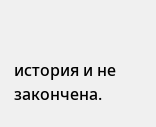история и не закончена.